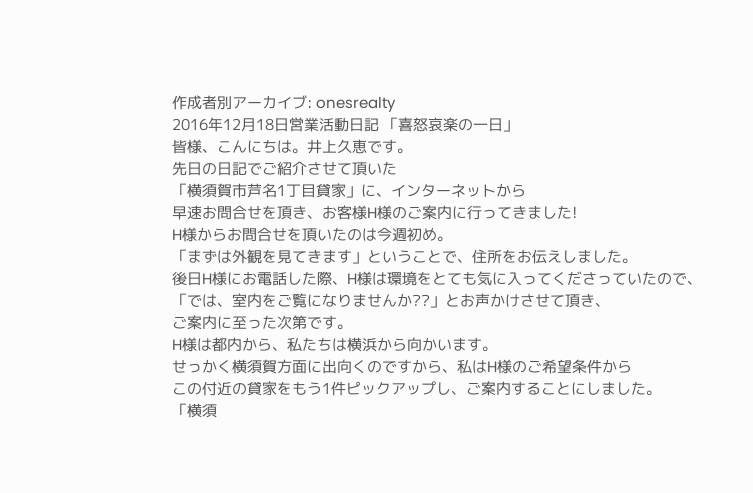作成者別アーカイブ: onesrealty
2016年12月18日営業活動日記 「喜怒哀楽の一日」
皆様、こんにちは。井上久恵です。
先日の日記でご紹介させて頂いた
「横須賀市芦名1丁目貸家」に、インターネットから
早速お問合せを頂き、お客様H様のご案内に行ってきました!
H様からお問合せを頂いたのは今週初め。
「まずは外観を見てきます」ということで、住所をお伝えしました。
後日H様にお電話した際、H様は環境をとても気に入ってくださっていたので、
「では、室内をご覧になりませんか??」とお声かけさせて頂き、
ご案内に至った次第です。
H様は都内から、私たちは横浜から向かいます。
せっかく横須賀方面に出向くのですから、私はH様のご希望条件から
この付近の貸家をもう1件ピックアップし、ご案内することにしました。
「横須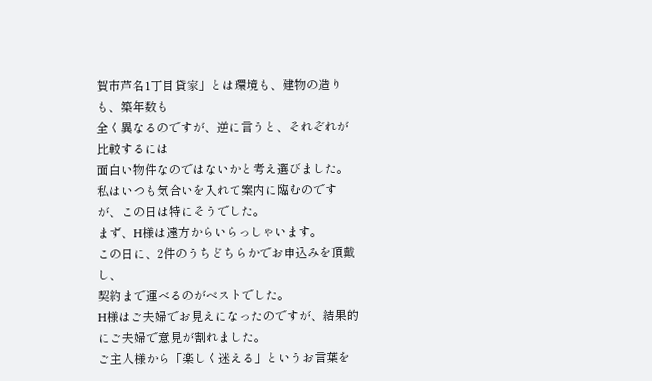賀市芦名1丁目貸家」とは環境も、建物の造りも、築年数も
全く異なるのですが、逆に言うと、それぞれが比較するには
面白い物件なのではないかと考え選びました。
私はいつも気合いを入れて案内に臨むのですが、この日は特にそうでした。
まず、H様は遠方からいらっしゃいます。
この日に、2件のうちどちらかでお申込みを頂戴し、
契約まで運べるのがベストでした。
H様はご夫婦でお見えになったのですが、結果的にご夫婦で意見が割れました。
ご主人様から「楽しく迷える」というお言葉を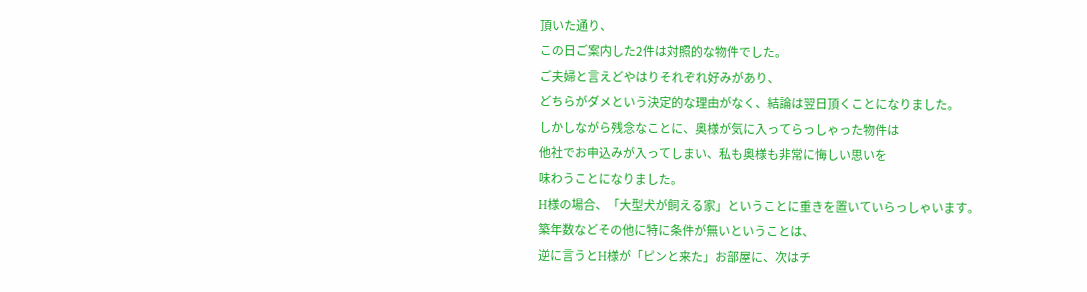頂いた通り、
この日ご案内した2件は対照的な物件でした。
ご夫婦と言えどやはりそれぞれ好みがあり、
どちらがダメという決定的な理由がなく、結論は翌日頂くことになりました。
しかしながら残念なことに、奥様が気に入ってらっしゃった物件は
他社でお申込みが入ってしまい、私も奥様も非常に悔しい思いを
味わうことになりました。
H様の場合、「大型犬が飼える家」ということに重きを置いていらっしゃいます。
築年数などその他に特に条件が無いということは、
逆に言うとH様が「ピンと来た」お部屋に、次はチ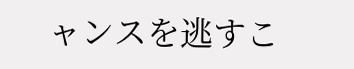ャンスを逃すこ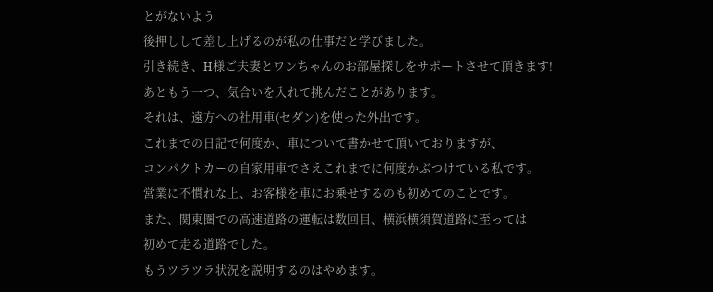とがないよう
後押しして差し上げるのが私の仕事だと学びました。
引き続き、H様ご夫妻とワンちゃんのお部屋探しをサポートさせて頂きます!
あともう一つ、気合いを入れて挑んだことがあります。
それは、遠方への社用車(セダン)を使った外出です。
これまでの日記で何度か、車について書かせて頂いておりますが、
コンパクトカーの自家用車でさえこれまでに何度かぶつけている私です。
営業に不慣れな上、お客様を車にお乗せするのも初めてのことです。
また、関東圏での高速道路の運転は数回目、横浜横須賀道路に至っては
初めて走る道路でした。
もうツラツラ状況を説明するのはやめます。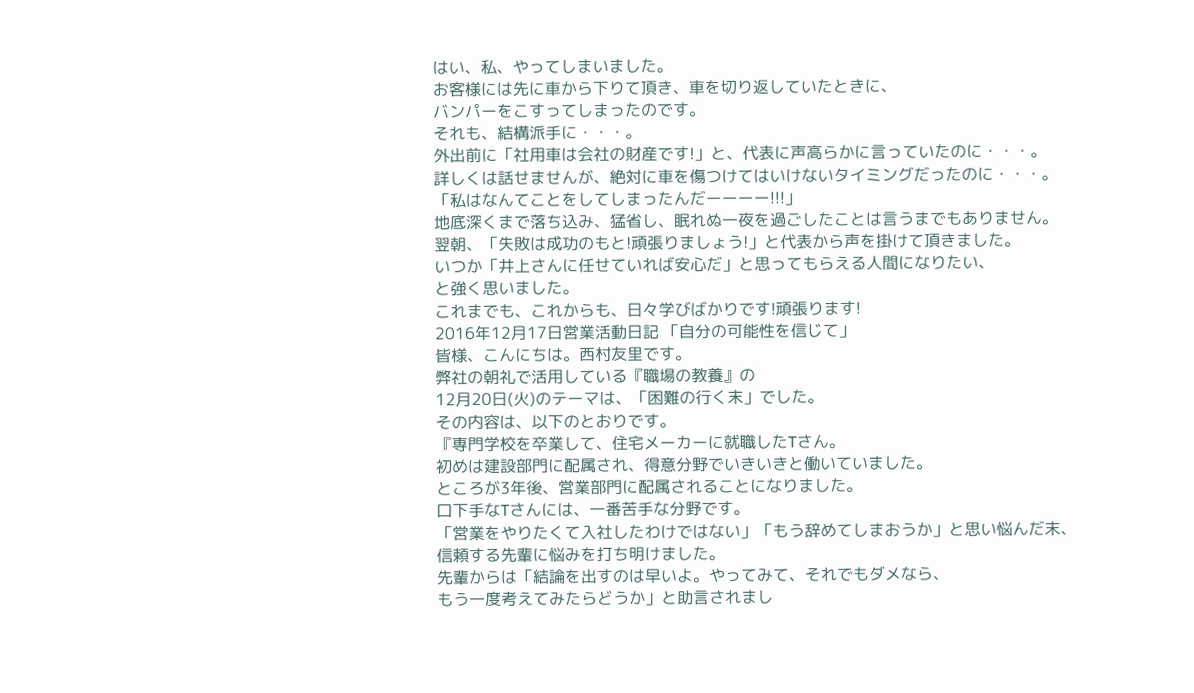はい、私、やってしまいました。
お客様には先に車から下りて頂き、車を切り返していたときに、
バンパーをこすってしまったのです。
それも、結構派手に・・・。
外出前に「社用車は会社の財産です!」と、代表に声高らかに言っていたのに・・・。
詳しくは話せませんが、絶対に車を傷つけてはいけないタイミングだったのに・・・。
「私はなんてことをしてしまったんだーーーー!!!」
地底深くまで落ち込み、猛省し、眠れぬ一夜を過ごしたことは言うまでもありません。
翌朝、「失敗は成功のもと!頑張りましょう!」と代表から声を掛けて頂きました。
いつか「井上さんに任せていれば安心だ」と思ってもらえる人間になりたい、
と強く思いました。
これまでも、これからも、日々学びばかりです!頑張ります!
2016年12月17日営業活動日記 「自分の可能性を信じて」
皆様、こんにちは。西村友里です。
弊社の朝礼で活用している『職場の教養』の
12月20日(火)のテーマは、「困難の行く末」でした。
その内容は、以下のとおりです。
『専門学校を卒業して、住宅メーカーに就職したTさん。
初めは建設部門に配属され、得意分野でいきいきと働いていました。
ところが3年後、営業部門に配属されることになりました。
口下手なTさんには、一番苦手な分野です。
「営業をやりたくて入社したわけではない」「もう辞めてしまおうか」と思い悩んだ末、
信頼する先輩に悩みを打ち明けました。
先輩からは「結論を出すのは早いよ。やってみて、それでもダメなら、
もう一度考えてみたらどうか」と助言されまし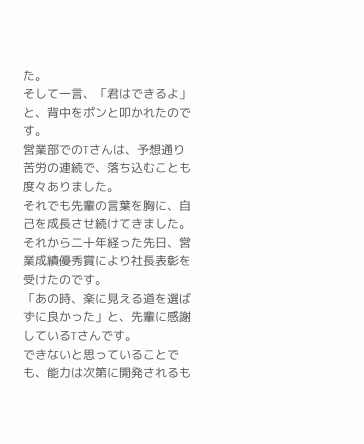た。
そして一言、「君はできるよ」と、背中をポンと叩かれたのです。
営業部でのTさんは、予想通り苦労の連続で、落ち込むことも度々ありました。
それでも先輩の言葉を胸に、自己を成長させ続けてきました。
それから二十年経った先日、営業成績優秀賞により社長表彰を受けたのです。
「あの時、楽に見える道を選ばずに良かった」と、先輩に感謝しているTさんです。
できないと思っていることでも、能力は次第に開発されるも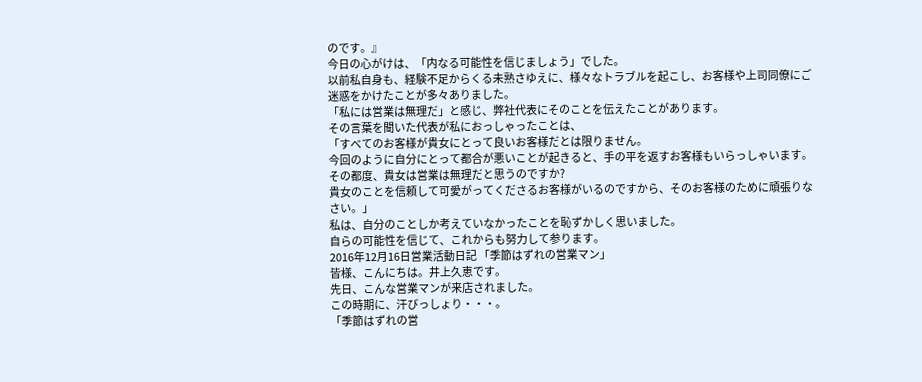のです。』
今日の心がけは、「内なる可能性を信じましょう」でした。
以前私自身も、経験不足からくる未熟さゆえに、様々なトラブルを起こし、お客様や上司同僚にご迷惑をかけたことが多々ありました。
「私には営業は無理だ」と感じ、弊社代表にそのことを伝えたことがあります。
その言葉を聞いた代表が私におっしゃったことは、
「すべてのお客様が貴女にとって良いお客様だとは限りません。
今回のように自分にとって都合が悪いことが起きると、手の平を返すお客様もいらっしゃいます。
その都度、貴女は営業は無理だと思うのですか?
貴女のことを信頼して可愛がってくださるお客様がいるのですから、そのお客様のために頑張りなさい。」
私は、自分のことしか考えていなかったことを恥ずかしく思いました。
自らの可能性を信じて、これからも努力して参ります。
2016年12月16日営業活動日記 「季節はずれの営業マン」
皆様、こんにちは。井上久恵です。
先日、こんな営業マンが来店されました。
この時期に、汗びっしょり・・・。
「季節はずれの営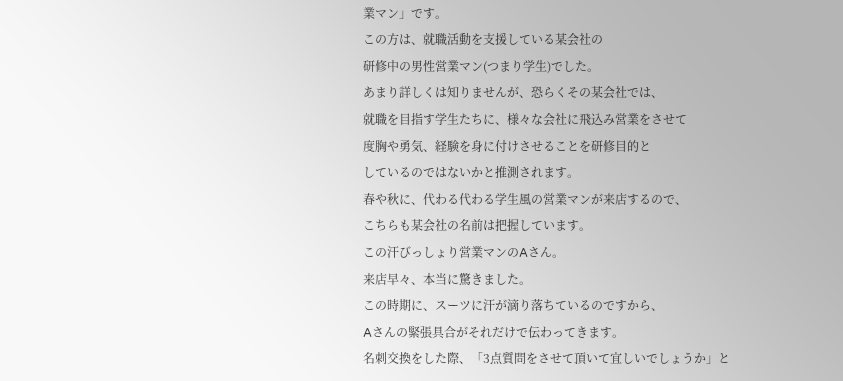業マン」です。
この方は、就職活動を支援している某会社の
研修中の男性営業マン(つまり学生)でした。
あまり詳しくは知りませんが、恐らくその某会社では、
就職を目指す学生たちに、様々な会社に飛込み営業をさせて
度胸や勇気、経験を身に付けさせることを研修目的と
しているのではないかと推測されます。
春や秋に、代わる代わる学生風の営業マンが来店するので、
こちらも某会社の名前は把握しています。
この汗びっしょり営業マンのAさん。
来店早々、本当に驚きました。
この時期に、スーツに汗が滴り落ちているのですから、
Aさんの緊張具合がそれだけで伝わってきます。
名刺交換をした際、「3点質問をさせて頂いて宜しいでしょうか」と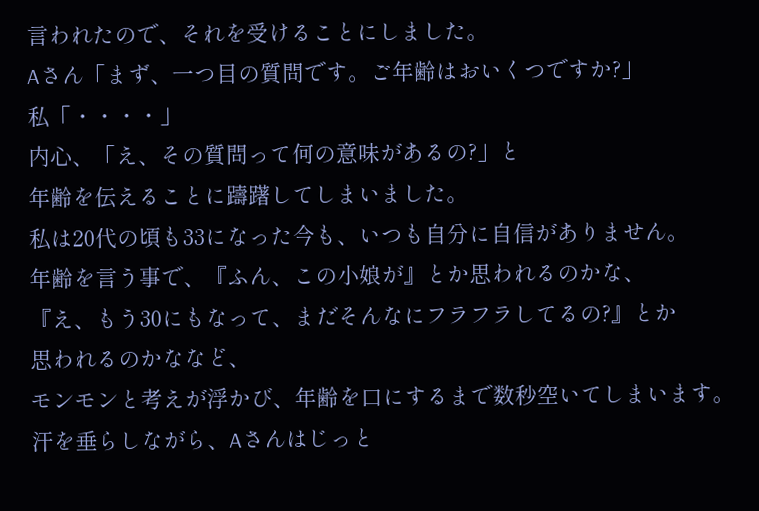言われたので、それを受けることにしました。
Aさん「まず、一つ目の質問です。ご年齢はおいくつですか?」
私「・・・・」
内心、「え、その質問って何の意味があるの?」と
年齢を伝えることに躊躇してしまいました。
私は20代の頃も33になった今も、いつも自分に自信がありません。
年齢を言う事で、『ふん、この小娘が』とか思われるのかな、
『え、もう30にもなって、まだそんなにフラフラしてるの?』とか
思われるのかななど、
モンモンと考えが浮かび、年齢を口にするまで数秒空いてしまいます。
汗を垂らしながら、Aさんはじっと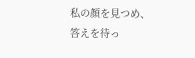私の顔を見つめ、
答えを待っ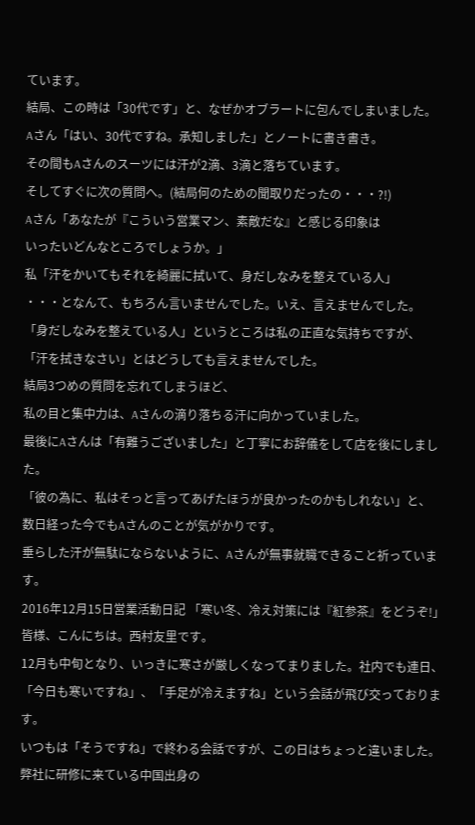ています。
結局、この時は「30代です」と、なぜかオブラートに包んでしまいました。
Aさん「はい、30代ですね。承知しました」とノートに書き書き。
その間もAさんのスーツには汗が2滴、3滴と落ちています。
そしてすぐに次の質問へ。(結局何のための聞取りだったの・・・?!)
Aさん「あなたが『こういう営業マン、素敵だな』と感じる印象は
いったいどんなところでしょうか。」
私「汗をかいてもそれを綺麗に拭いて、身だしなみを整えている人」
・・・となんて、もちろん言いませんでした。いえ、言えませんでした。
「身だしなみを整えている人」というところは私の正直な気持ちですが、
「汗を拭きなさい」とはどうしても言えませんでした。
結局3つめの質問を忘れてしまうほど、
私の目と集中力は、Aさんの滴り落ちる汗に向かっていました。
最後にAさんは「有難うございました」と丁寧にお辞儀をして店を後にしました。
「彼の為に、私はそっと言ってあげたほうが良かったのかもしれない」と、
数日経った今でもAさんのことが気がかりです。
垂らした汗が無駄にならないように、Aさんが無事就職できること祈っています。
2016年12月15日営業活動日記 「寒い冬、冷え対策には『紅参茶』をどうぞ!」
皆様、こんにちは。西村友里です。
12月も中旬となり、いっきに寒さが厳しくなってまりました。社内でも連日、「今日も寒いですね」、「手足が冷えますね」という会話が飛び交っております。
いつもは「そうですね」で終わる会話ですが、この日はちょっと違いました。
弊社に研修に来ている中国出身の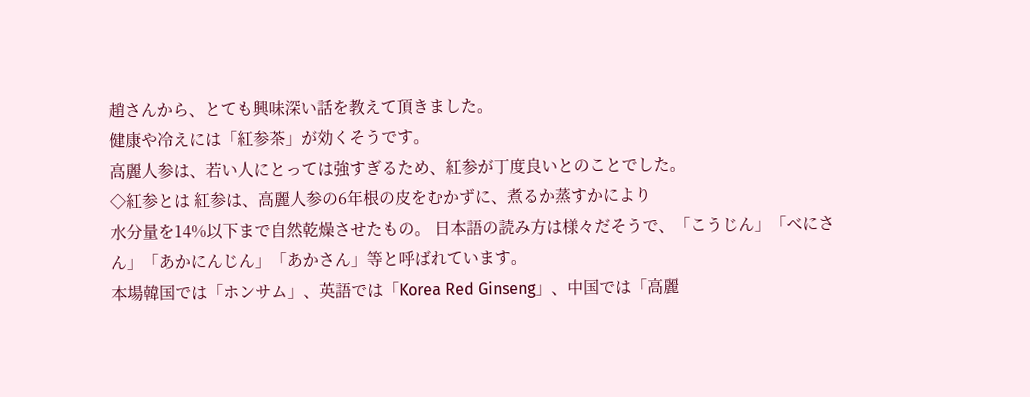趙さんから、とても興味深い話を教えて頂きました。
健康や冷えには「紅参茶」が効くそうです。
高麗人参は、若い人にとっては強すぎるため、紅参が丁度良いとのことでした。
◇紅参とは 紅参は、高麗人参の6年根の皮をむかずに、煮るか蒸すかにより
水分量を14%以下まで自然乾燥させたもの。 日本語の読み方は様々だそうで、「こうじん」「べにさん」「あかにんじん」「あかさん」等と呼ばれています。
本場韓国では「ホンサム」、英語では「Korea Red Ginseng」、中国では「高麗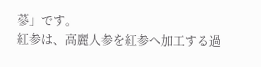蔘」です。
紅参は、高麗人参を紅参へ加工する過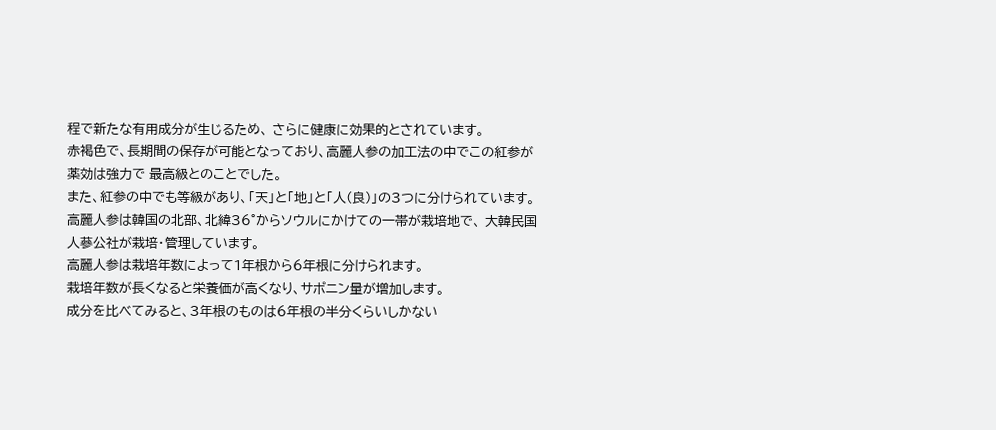程で新たな有用成分が生じるため、 さらに健康に効果的とされています。
赤褐色で、長期間の保存が可能となっており、高麗人参の加工法の中でこの紅参が薬効は強力で 最高級とのことでした。
また、紅参の中でも等級があり、「天」と「地」と「人(良)」の3つに分けられています。
高麗人参は韓国の北部、北緯36°からソウルにかけての一帯が栽培地で、 大韓民国人蔘公社が栽培・管理しています。
高麗人参は栽培年数によって1年根から6年根に分けられます。
栽培年数が長くなると栄養価が高くなり、サポニン量が増加します。
成分を比べてみると、3年根のものは6年根の半分くらいしかない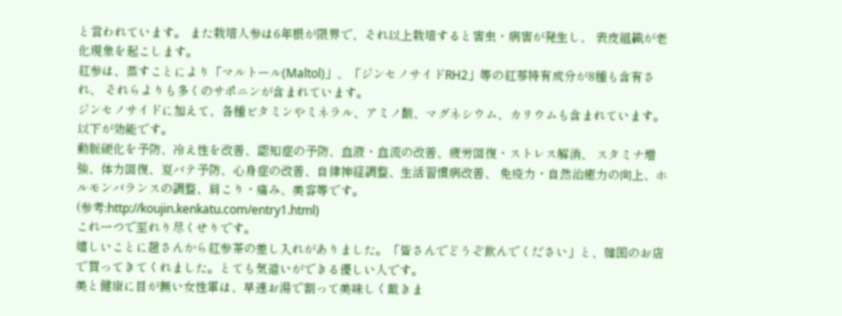と言われています。 また栽培人参は6年根が限界で、それ以上栽培すると害虫・病害が発生し、 表皮組織が老化現象を起こします。
紅参は、蒸すことにより「マルトール(Maltol)」、「ジンセノサイドRH2」等の紅蔘特有成分が8種も含有され、 それらよりも多くのサポニンが含まれています。
ジンセノサイドに加えて、各種ビタミンやミネラル、アミノ酸、マグネシウム、カリウムも含まれています。
以下が効能です。
動脈硬化を予防、冷え性を改善、認知症の予防、血液・血流の改善、疲労回復・ストレス解消、 スタミナ増強、体力回復、夏バテ予防、心身症の改善、自律神経調整、生活習慣病改善、 免疫力・自然治癒力の向上、ホルモンバランスの調整、肩こり・痛み、美容等です。
(参考:http://koujin.kenkatu.com/entry1.html)
これ一つで至れり尽くせりです。
嬉しいことに趙さんから紅参茶の差し入れがありました。「皆さんでどうぞ飲んでください」と、韓国のお店で買ってきてくれました。とても気遣いができる優しい人です。
美と健康に目が無い女性軍は、早速お湯で割って美味しく戴きま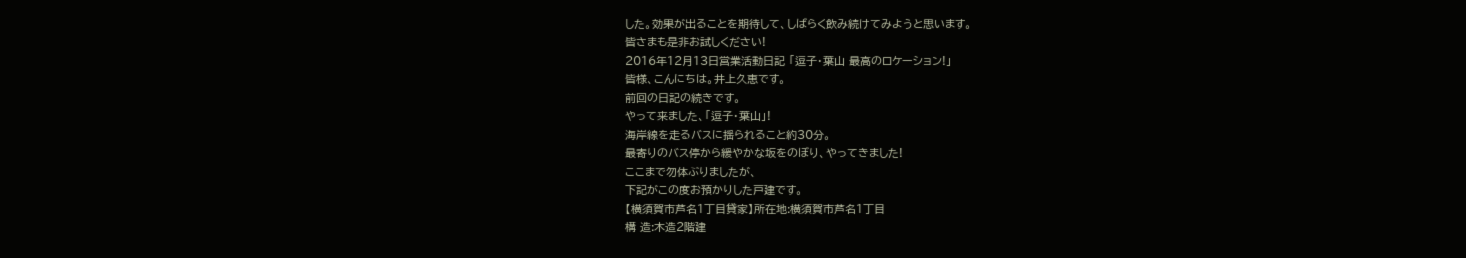した。効果が出ることを期待して、しばらく飲み続けてみようと思います。
皆さまも是非お試しください!
2016年12月13日営業活動日記 「逗子・葉山 最高のロケーション!」
皆様、こんにちは。井上久恵です。
前回の日記の続きです。
やって来ました、「逗子・葉山」!
海岸線を走るバスに揺られること約30分。
最寄りのバス停から緩やかな坂をのぼり、やってきました!
ここまで勿体ぶりましたが、
下記がこの度お預かりした戸建です。
【横須賀市芦名1丁目貸家】所在地:横須賀市芦名1丁目
構 造:木造2階建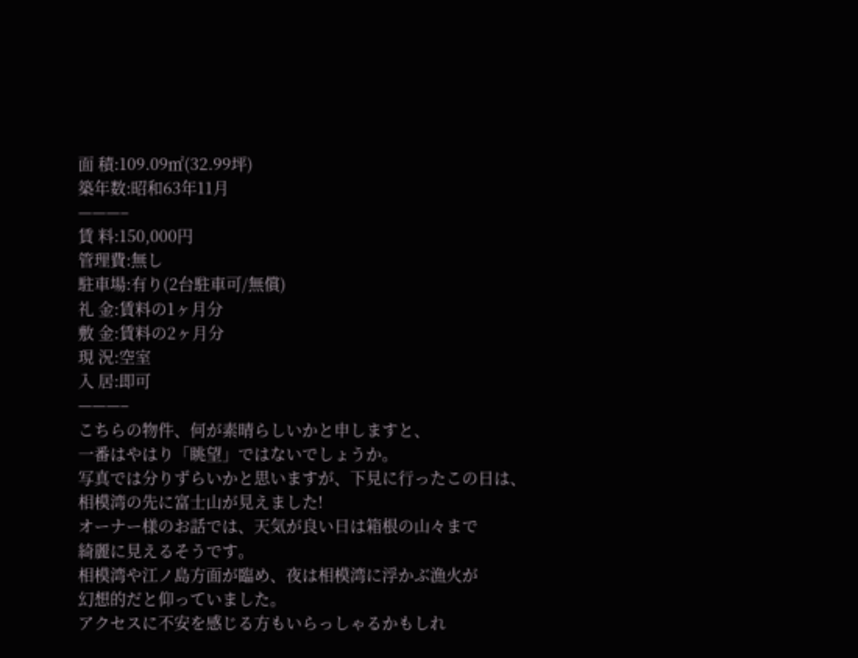面 積:109.09㎡(32.99坪)
築年数:昭和63年11月
———–
賃 料:150,000円
管理費:無し
駐車場:有り(2台駐車可/無償)
礼 金:賃料の1ヶ月分
敷 金:賃料の2ヶ月分
現 況:空室
入 居:即可
———–
こちらの物件、何が素晴らしいかと申しますと、
一番はやはり「眺望」ではないでしょうか。
写真では分りずらいかと思いますが、下見に行ったこの日は、
相模湾の先に富士山が見えました!
オーナー様のお話では、天気が良い日は箱根の山々まで
綺麗に見えるそうです。
相模湾や江ノ島方面が臨め、夜は相模湾に浮かぶ漁火が
幻想的だと仰っていました。
アクセスに不安を感じる方もいらっしゃるかもしれ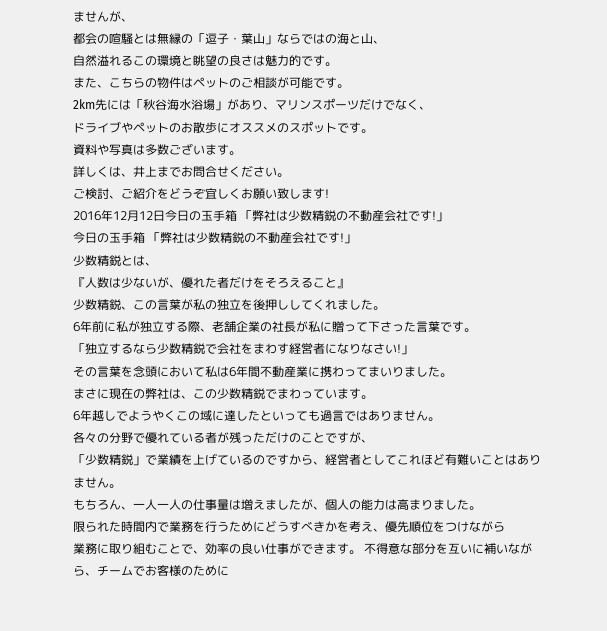ませんが、
都会の喧騒とは無縁の「逗子・葉山」ならではの海と山、
自然溢れるこの環境と眺望の良さは魅力的です。
また、こちらの物件はペットのご相談が可能です。
2km先には「秋谷海水浴場」があり、マリンスポーツだけでなく、
ドライブやペットのお散歩にオススメのスポットです。
資料や写真は多数ございます。
詳しくは、井上までお問合せください。
ご検討、ご紹介をどうぞ宜しくお願い致します!
2016年12月12日今日の玉手箱 「弊社は少数精鋭の不動産会社です!」
今日の玉手箱 「弊社は少数精鋭の不動産会社です!」
少数精鋭とは、
『人数は少ないが、優れた者だけをそろえること』
少数精鋭、この言葉が私の独立を後押ししてくれました。
6年前に私が独立する際、老舗企業の社長が私に贈って下さった言葉です。
「独立するなら少数精鋭で会社をまわす経営者になりなさい!」
その言葉を念頭において私は6年間不動産業に携わってまいりました。
まさに現在の弊社は、この少数精鋭でまわっています。
6年越しでようやくこの域に達したといっても過言ではありません。
各々の分野で優れている者が残っただけのことですが、
「少数精鋭」で業績を上げているのですから、経営者としてこれほど有難いことはありません。
もちろん、一人一人の仕事量は増えましたが、個人の能力は高まりました。
限られた時間内で業務を行うためにどうすべきかを考え、優先順位をつけながら
業務に取り組むことで、効率の良い仕事ができます。 不得意な部分を互いに補いながら、チームでお客様のために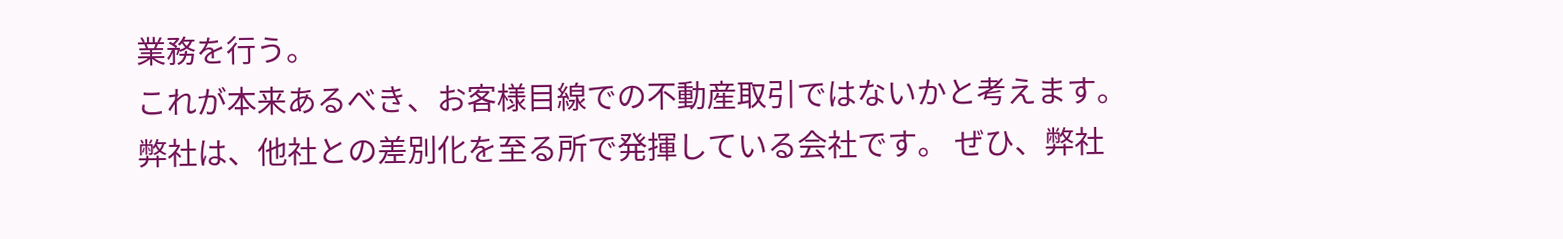業務を行う。
これが本来あるべき、お客様目線での不動産取引ではないかと考えます。
弊社は、他社との差別化を至る所で発揮している会社です。 ぜひ、弊社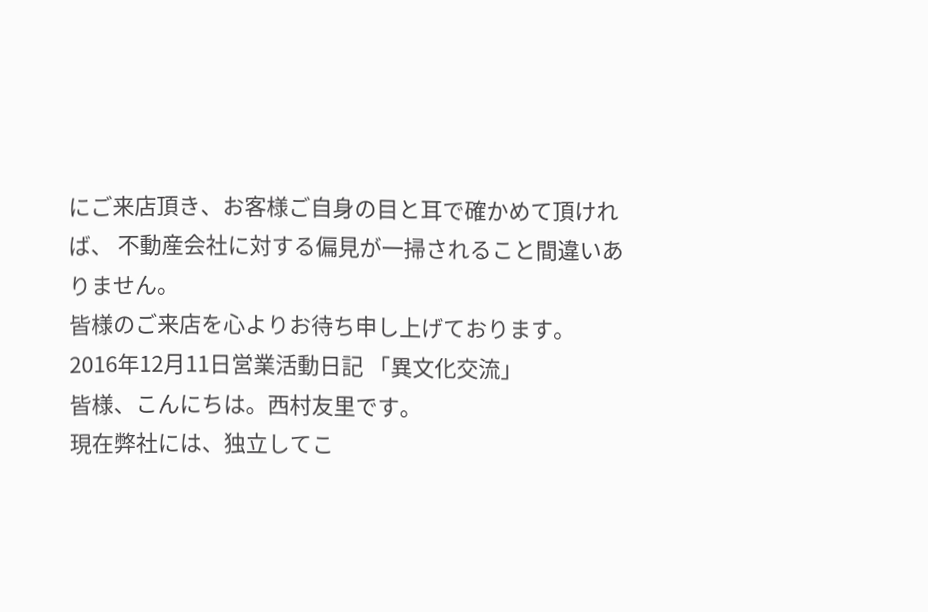にご来店頂き、お客様ご自身の目と耳で確かめて頂ければ、 不動産会社に対する偏見が一掃されること間違いありません。
皆様のご来店を心よりお待ち申し上げております。
2016年12月11日営業活動日記 「異文化交流」
皆様、こんにちは。西村友里です。
現在弊社には、独立してこ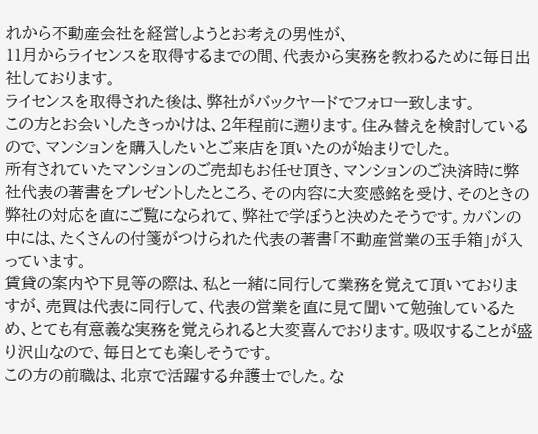れから不動産会社を経営しようとお考えの男性が、
11月からライセンスを取得するまでの間、代表から実務を教わるために毎日出社しております。
ライセンスを取得された後は、弊社がバックヤードでフォロー致します。
この方とお会いしたきっかけは、2年程前に遡ります。住み替えを検討しているので、マンションを購入したいとご来店を頂いたのが始まりでした。
所有されていたマンションのご売却もお任せ頂き、マンションのご決済時に弊社代表の著書をプレゼントしたところ、その内容に大変感銘を受け、そのときの弊社の対応を直にご覧になられて、弊社で学ぼうと決めたそうです。カバンの中には、たくさんの付箋がつけられた代表の著書「不動産営業の玉手箱」が入っています。
賃貸の案内や下見等の際は、私と一緒に同行して業務を覚えて頂いておりますが、売買は代表に同行して、代表の営業を直に見て聞いて勉強しているため、とても有意義な実務を覚えられると大変喜んでおります。吸収することが盛り沢山なので、毎日とても楽しそうです。
この方の前職は、北京で活躍する弁護士でした。な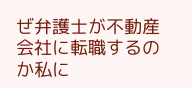ぜ弁護士が不動産会社に転職するのか私に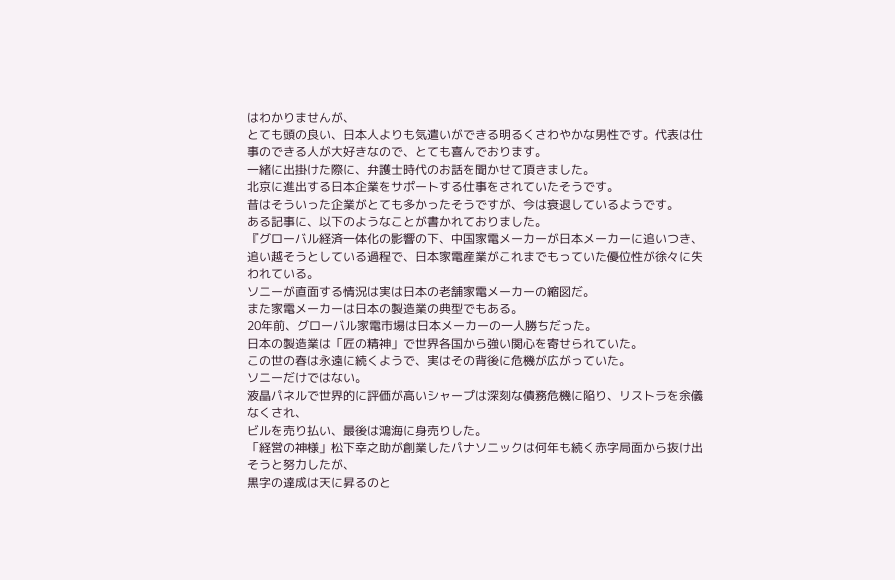はわかりませんが、
とても頭の良い、日本人よりも気遣いができる明るくさわやかな男性です。代表は仕事のできる人が大好きなので、とても喜んでおります。
一緒に出掛けた際に、弁護士時代のお話を聞かせて頂きました。
北京に進出する日本企業をサポートする仕事をされていたそうです。
昔はそういった企業がとても多かったそうですが、今は衰退しているようです。
ある記事に、以下のようなことが書かれておりました。
『グローバル経済一体化の影響の下、中国家電メーカーが日本メーカーに追いつき、
追い越そうとしている過程で、日本家電産業がこれまでもっていた優位性が徐々に失われている。
ソニーが直面する情況は実は日本の老舗家電メーカーの縮図だ。
また家電メーカーは日本の製造業の典型でもある。
20年前、グローバル家電市場は日本メーカーの一人勝ちだった。
日本の製造業は「匠の精神」で世界各国から強い関心を寄せられていた。
この世の春は永遠に続くようで、実はその背後に危機が広がっていた。
ソニーだけではない。
液晶パネルで世界的に評価が高いシャープは深刻な債務危機に陥り、リストラを余儀なくされ、
ビルを売り払い、最後は鴻海に身売りした。
「経営の神様」松下幸之助が創業したパナソニックは何年も続く赤字局面から抜け出そうと努力したが、
黒字の達成は天に昇るのと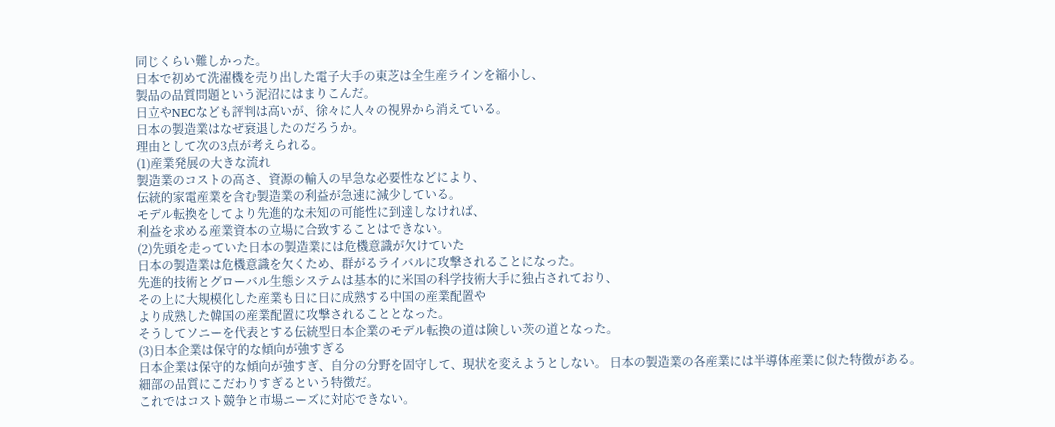同じくらい難しかった。
日本で初めて洗濯機を売り出した電子大手の東芝は全生産ラインを縮小し、
製品の品質問題という泥沼にはまりこんだ。
日立やNECなども評判は高いが、徐々に人々の視界から消えている。
日本の製造業はなぜ衰退したのだろうか。
理由として次の3点が考えられる。
(1)産業発展の大きな流れ
製造業のコストの高さ、資源の輸入の早急な必要性などにより、
伝統的家電産業を含む製造業の利益が急速に減少している。
モデル転換をしてより先進的な未知の可能性に到達しなければ、
利益を求める産業資本の立場に合致することはできない。
(2)先頭を走っていた日本の製造業には危機意識が欠けていた
日本の製造業は危機意識を欠くため、群がるライバルに攻撃されることになった。
先進的技術とグローバル生態システムは基本的に米国の科学技術大手に独占されており、
その上に大規模化した産業も日に日に成熟する中国の産業配置や
より成熟した韓国の産業配置に攻撃されることとなった。
そうしてソニーを代表とする伝統型日本企業のモデル転換の道は険しい茨の道となった。
(3)日本企業は保守的な傾向が強すぎる
日本企業は保守的な傾向が強すぎ、自分の分野を固守して、現状を変えようとしない。 日本の製造業の各産業には半導体産業に似た特徴がある。
細部の品質にこだわりすぎるという特徴だ。
これではコスト競争と市場ニーズに対応できない。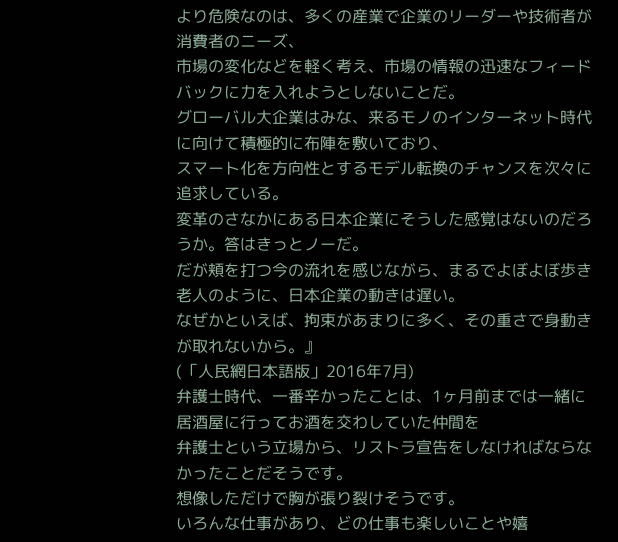より危険なのは、多くの産業で企業のリーダーや技術者が消費者のニーズ、
市場の変化などを軽く考え、市場の情報の迅速なフィードバックに力を入れようとしないことだ。
グローバル大企業はみな、来るモノのインターネット時代に向けて積極的に布陣を敷いており、
スマート化を方向性とするモデル転換のチャンスを次々に追求している。
変革のさなかにある日本企業にそうした感覚はないのだろうか。答はきっとノーだ。
だが頬を打つ今の流れを感じながら、まるでよぼよぼ歩き老人のように、日本企業の動きは遅い。
なぜかといえば、拘束があまりに多く、その重さで身動きが取れないから。』
(「人民網日本語版」2016年7月)
弁護士時代、一番辛かったことは、1ヶ月前までは一緒に居酒屋に行ってお酒を交わしていた仲間を
弁護士という立場から、リストラ宣告をしなければならなかったことだそうです。
想像しただけで胸が張り裂けそうです。
いろんな仕事があり、どの仕事も楽しいことや嬉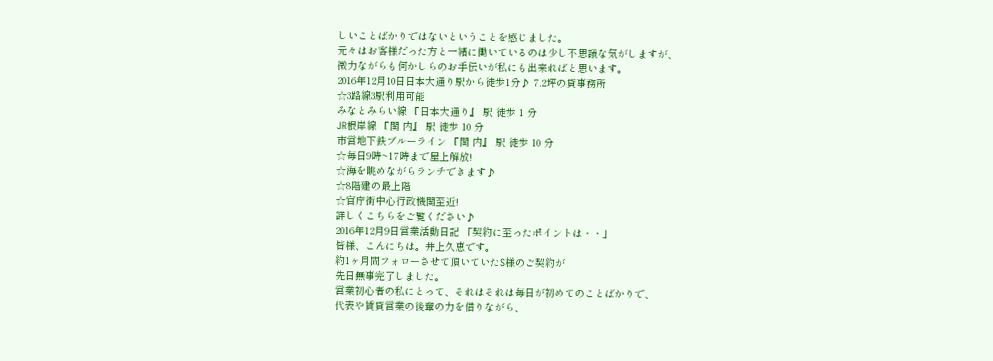しいことばかりではないということを感じました。
元々はお客様だった方と一緒に働いているのは少し不思議な気がしますが、
微力ながらも何かしらのお手伝いが私にも出来ればと思います。
2016年12月10日日本大通り駅から徒歩1分♪ 7.2坪の貸事務所
☆3路線3駅利用可能
みなとみらい線 『日本大通り』 駅 徒歩 1 分
JR根岸線 『関 内』 駅 徒歩 10 分
市営地下鉄ブルーライン 『関 内』 駅 徒歩 10 分
☆毎日9時~17時まで屋上解放!
☆海を眺めながらランチできます♪
☆8階建の最上階
☆官庁街中心行政機関至近!
詳しくこちらをご覧ください♪
2016年12月9日営業活動日記 「契約に至ったポイントは・・」
皆様、こんにちは。井上久恵です。
約1ヶ月間フォローさせて頂いていたS様のご契約が
先日無事完了しました。
営業初心者の私にとって、それはそれは毎日が初めてのことばかりで、
代表や賃貸営業の後輩の力を借りながら、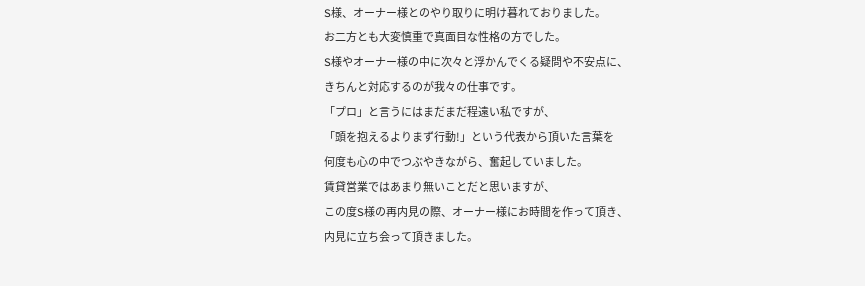S様、オーナー様とのやり取りに明け暮れておりました。
お二方とも大変慎重で真面目な性格の方でした。
S様やオーナー様の中に次々と浮かんでくる疑問や不安点に、
きちんと対応するのが我々の仕事です。
「プロ」と言うにはまだまだ程遠い私ですが、
「頭を抱えるよりまず行動!」という代表から頂いた言葉を
何度も心の中でつぶやきながら、奮起していました。
賃貸営業ではあまり無いことだと思いますが、
この度S様の再内見の際、オーナー様にお時間を作って頂き、
内見に立ち会って頂きました。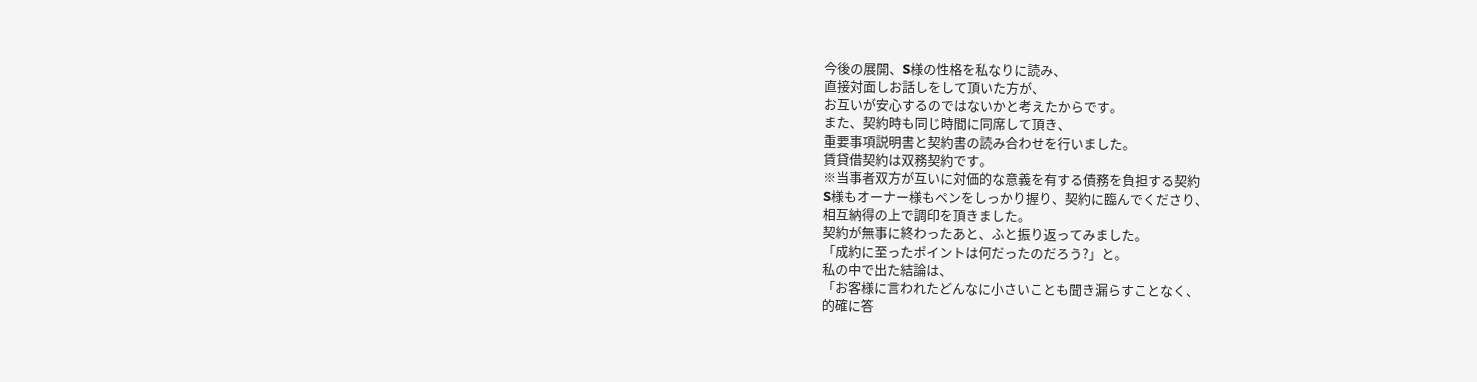今後の展開、S様の性格を私なりに読み、
直接対面しお話しをして頂いた方が、
お互いが安心するのではないかと考えたからです。
また、契約時も同じ時間に同席して頂き、
重要事項説明書と契約書の読み合わせを行いました。
賃貸借契約は双務契約です。
※当事者双方が互いに対価的な意義を有する債務を負担する契約
S様もオーナー様もペンをしっかり握り、契約に臨んでくださり、
相互納得の上で調印を頂きました。
契約が無事に終わったあと、ふと振り返ってみました。
「成約に至ったポイントは何だったのだろう?」と。
私の中で出た結論は、
「お客様に言われたどんなに小さいことも聞き漏らすことなく、
的確に答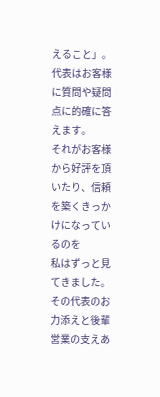えること」。
代表はお客様に質問や疑問点に的確に答えます。
それがお客様から好評を頂いたり、信頼を築くきっかけになっているのを
私はずっと見てきました。
その代表のお力添えと後輩営業の支えあ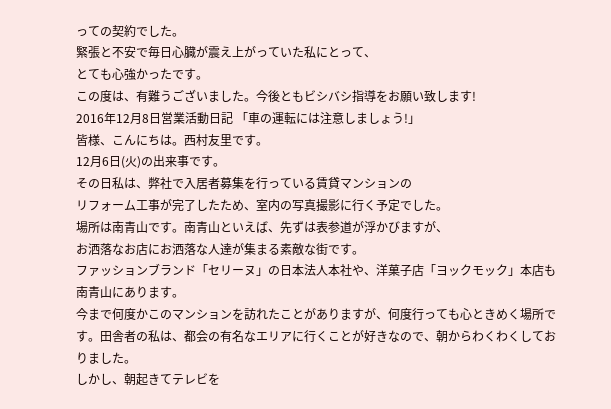っての契約でした。
緊張と不安で毎日心臓が震え上がっていた私にとって、
とても心強かったです。
この度は、有難うございました。今後ともビシバシ指導をお願い致します!
2016年12月8日営業活動日記 「車の運転には注意しましょう!」
皆様、こんにちは。西村友里です。
12月6日(火)の出来事です。
その日私は、弊社で入居者募集を行っている賃貸マンションの
リフォーム工事が完了したため、室内の写真撮影に行く予定でした。
場所は南青山です。南青山といえば、先ずは表参道が浮かびますが、
お洒落なお店にお洒落な人達が集まる素敵な街です。
ファッションブランド「セリーヌ」の日本法人本社や、洋菓子店「ヨックモック」本店も南青山にあります。
今まで何度かこのマンションを訪れたことがありますが、何度行っても心ときめく場所です。田舎者の私は、都会の有名なエリアに行くことが好きなので、朝からわくわくしておりました。
しかし、朝起きてテレビを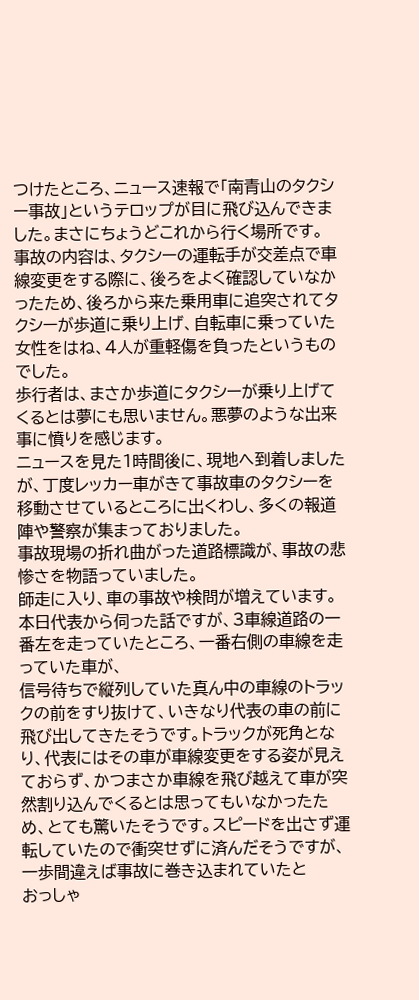つけたところ、ニュース速報で「南青山のタクシー事故」というテロップが目に飛び込んできました。まさにちょうどこれから行く場所です。
事故の内容は、タクシーの運転手が交差点で車線変更をする際に、後ろをよく確認していなかったため、後ろから来た乗用車に追突されてタクシーが歩道に乗り上げ、自転車に乗っていた女性をはね、4人が重軽傷を負ったというものでした。
歩行者は、まさか歩道にタクシーが乗り上げてくるとは夢にも思いません。悪夢のような出来事に憤りを感じます。
ニュースを見た1時間後に、現地へ到着しましたが、丁度レッカー車がきて事故車のタクシーを
移動させているところに出くわし、多くの報道陣や警察が集まっておりました。
事故現場の折れ曲がった道路標識が、事故の悲惨さを物語っていました。
師走に入り、車の事故や検問が増えています。本日代表から伺った話ですが、3車線道路の一番左を走っていたところ、一番右側の車線を走っていた車が、
信号待ちで縦列していた真ん中の車線のトラックの前をすり抜けて、いきなり代表の車の前に飛び出してきたそうです。トラックが死角となり、代表にはその車が車線変更をする姿が見えておらず、かつまさか車線を飛び越えて車が突然割り込んでくるとは思ってもいなかったため、とても驚いたそうです。スピードを出さず運転していたので衝突せずに済んだそうですが、一歩間違えば事故に巻き込まれていたと
おっしゃ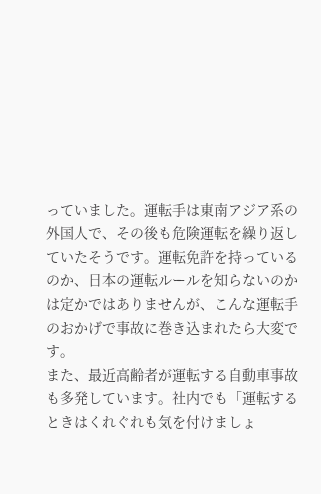っていました。運転手は東南アジア系の外国人で、その後も危険運転を繰り返していたそうです。運転免許を持っているのか、日本の運転ルールを知らないのかは定かではありませんが、こんな運転手のおかげで事故に巻き込まれたら大変です。
また、最近高齢者が運転する自動車事故も多発しています。社内でも「運転するときはくれぐれも気を付けましょ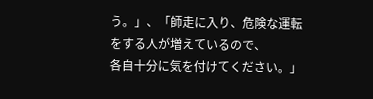う。」、「師走に入り、危険な運転をする人が増えているので、
各自十分に気を付けてください。」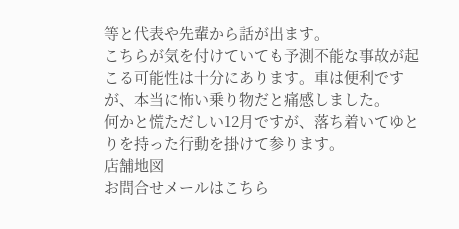等と代表や先輩から話が出ます。
こちらが気を付けていても予測不能な事故が起こる可能性は十分にあります。車は便利ですが、本当に怖い乗り物だと痛感しました。
何かと慌ただしい12月ですが、落ち着いてゆとりを持った行動を掛けて参ります。
店舗地図
お問合せメールはこちら